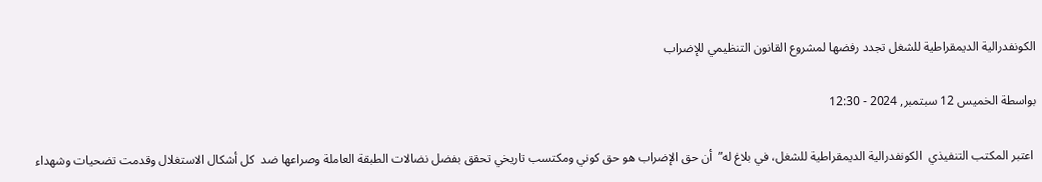الكونفدرالية الديمقراطية للشغل تجدد رفضها لمشروع القانون التنظيمي للإضراب

بواسطة الخميس 12 سبتمبر, 2024 - 12:30

 اعتبر المكتب التنفيذي  الكونفدرالية الديمقراطية للشغل، في بلاغ له”  أن حق الإضراب هو حق كوني ومكتسب تاريخي تحقق بفضل نضالات الطبقة العاملة وصراعها ضد  كل أشكال الاستغلال وقدمت تضحيات وشهداء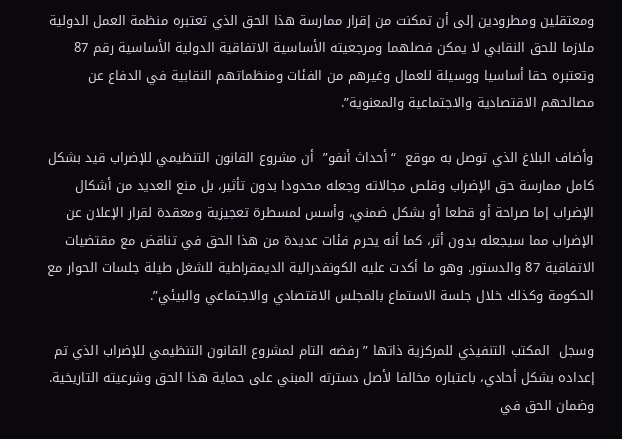ومعتقلين ومطرودين إلى أن تمكنت من إقرار ممارسة هذا الحق الذي تعتبره منظمة العمل الدولية ملازما للحق النقابي لا يمكن فصلهما ومرجعيته الأساسية الاتفاقية الدولية الأساسية رقم 87 وتعتبره حقا أساسيا ووسيلة للعمال وغيرهم من الفئات ومنظماتهم النقابية في الدفاع عن مصالحهم الاقتصادية والاجتماعية والمعنوية”.

وأضاف البلاغ الذي توصل به موقع  “أحداث أنفو”  أن مشروع القانون التنظيمي للإضراب قيد بشكل كامل ممارسة حق الإضراب وقلص مجالاته وجعله محدودا بدون تأثير، بل منع العديد من أشكال الإضراب إما صراحة أو قطعا أو بشكل ضمني، وأسس لمسطرة تعجيزية ومعقدة لقرار الإعلان عن الإضراب مما سيجعله بدون أثر، كما أنه يحرم فئات عديدة من هذا الحق في تناقض مع مقتضيات الاتفاقية 87 والدستور. وهو ما أكدت عليه الكونفدرالية الديمقراطية للشغل طيلة جلسات الحوار مع الحكومة وكذلك خلال جلسة الاستماع بالمجلس الاقتصادي والاجتماعي والبيئي”.

وسجل  المكتب التنفيذي للمركزية ذاتها ” رفضه التام لمشروع القانون التنظيمي للإضراب الذي تم إعداده بشكل أحادي، باعتباره مخالفا لأصل دسترته المبني على حماية هذا الحق وشرعيته التاريخية. وضمان الحق في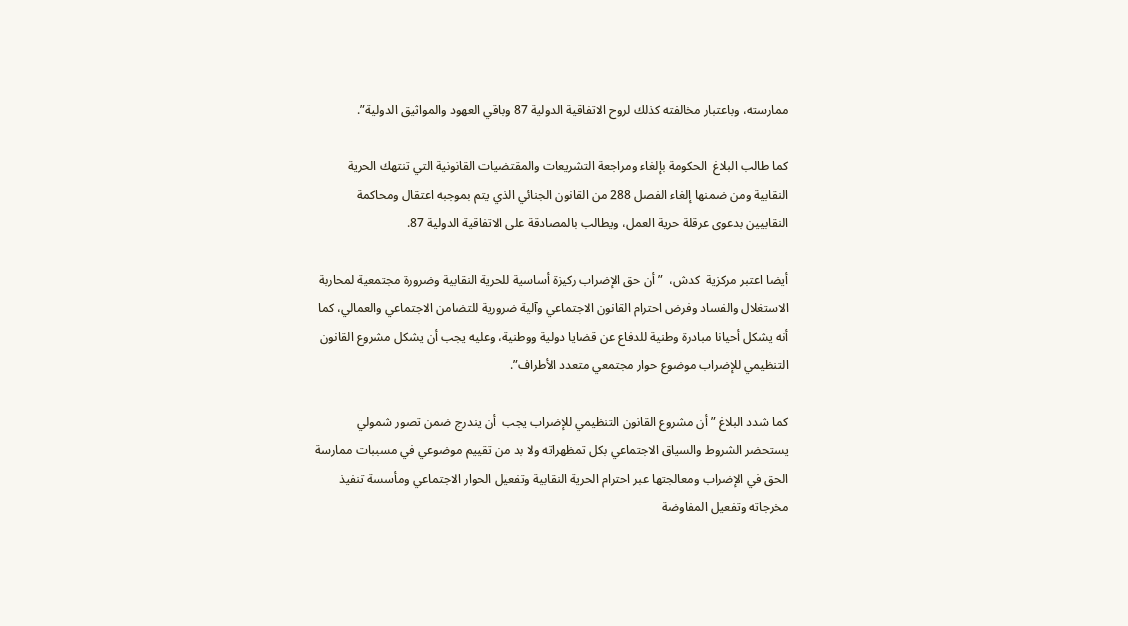ممارسته، وباعتبار مخالفته كذلك لروح الاتفاقية الدولية 87 وباقي العهود والمواثيق الدولية”.

كما طالب البلاغ  الحكومة بإلغاء ومراجعة التشريعات والمقتضيات القانونية التي تنتهك الحرية النقابية ومن ضمنها إلغاء الفصل 288 من القانون الجنائي الذي يتم بموجبه اعتقال ومحاكمة النقابيين بدعوى عرقلة حرية العمل، ويطالب بالمصادقة على الاتفاقية الدولية 87.

أيضا اعتبر مركزية  كدش،  ” أن حق الإضراب ركيزة أساسية للحرية النقابية وضرورة مجتمعية لمحاربة الاستغلال والفساد وفرض احترام القانون الاجتماعي وآلية ضرورية للتضامن الاجتماعي والعمالي، كما أنه يشكل أحيانا مبادرة وطنية للدفاع عن قضايا دولية ووطنية، وعليه يجب أن يشكل مشروع القانون التنظيمي للإضراب موضوع حوار مجتمعي متعدد الأطراف”.

كما شدد البلاغ ” أن مشروع القانون التنظيمي للإضراب يجب  أن يندرج ضمن تصور شمولي يستحضر الشروط والسياق الاجتماعي بكل تمظهراته ولا بد من تقييم موضوعي في مسببات ممارسة الحق في الإضراب ومعالجتها عبر احترام الحرية النقابية وتفعيل الحوار الاجتماعي ومأسسة تنفيذ مخرجاته وتفعيل المفاوضة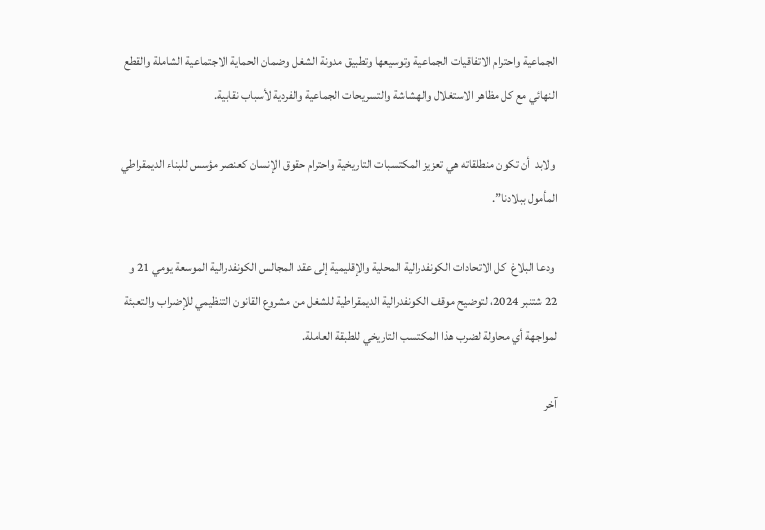الجماعية واحترام الاتفاقيات الجماعية وتوسيعها وتطبيق مدونة الشغل وضمان الحماية الاجتماعية الشاملة والقطع النهائي مع كل مظاهر الاستغلال والهشاشة والتسريحات الجماعية والفردية لأسباب نقابية.

 ولابد  أن تكون منطلقاته هي تعزيز المكتسبات التاريخية واحترام حقوق الإنسان كعنصر مؤسس للبناء الديمقراطي المأمول ببلادنا”.

 ودعا البلاغ  كل الاتحادات الكونفدرالية المحلية والإقليمية إلى عقد المجالس الكونفدرالية الموسعة يومي 21 و 22 شتنبر 2024، لتوضيح موقف الكونفدرالية الديمقراطية للشغل من مشروع القانون التنظيمي للإضراب والتعبئة لمواجهة أي محاولة لضرب هذا المكتسب التاريخي للطبقة العاملة.

آخر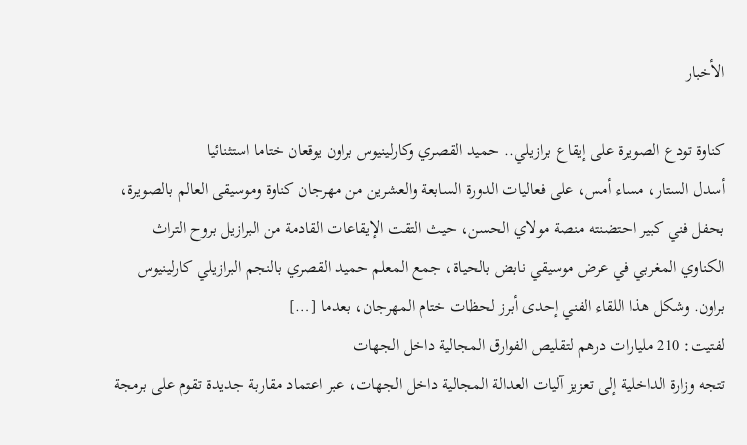الأخبار

كناوة تودع الصويرة على إيقاع برازيلي.. حميد القصري وكارلينيوس براون يوقعان ختاما استثنائيا
أسدل الستار، مساء أمس، على فعاليات الدورة السابعة والعشرين من مهرجان كناوة وموسيقى العالم بالصويرة، بحفل فني كبير احتضنته منصة مولاي الحسن، حيث التقت الإيقاعات القادمة من البرازيل بروح التراث الكناوي المغربي في عرض موسيقي نابض بالحياة، جمع المعلم حميد القصري بالنجم البرازيلي كارلينيوس براون. وشكل هذا اللقاء الفني إحدى أبرز لحظات ختام المهرجان، بعدما […]
لفتيت: 210 مليارات درهم لتقليص الفوارق المجالية داخل الجهات
تتجه وزارة الداخلية إلى تعزيز آليات العدالة المجالية داخل الجهات، عبر اعتماد مقاربة جديدة تقوم على برمجة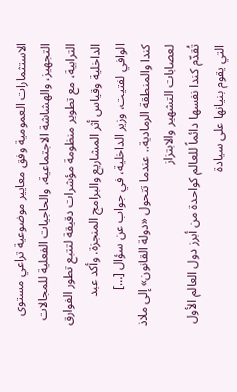الاستثمارات العمومية وفق معايير موضوعية تراعي مستوى التجهيز، والهشاشة الاجتماعية، والحاجيات الفعلية للمجالات الترابية، مع تطوير منظومة مؤشرات دقيقة لتتبع تطور الفوارق الداخلية وقياس أثر المشاريع والبرامج المنجزة. وأكد عبد الوافي لفتيت، وزير الداخلية، في جواب عن سؤال […]
كندا والمنطقة الرمادية.. عندما تتحول «دولة القانون» إلى ملاذ لعصابات التشهير والابتزاز
تُقدّم كندا نفسها دائماً للعالم كواحدة من أبرز دول العالم الأول التي يقوم بنيانها على سيادة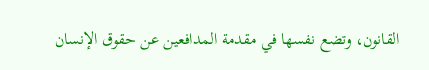القانون، وتضع نفسها في مقدمة المدافعين عن حقوق الإنسان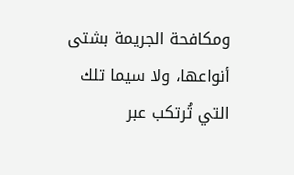ومكافحة الجريمة بشتى أنواعها، ولا سيما تلك التي تُرتكب عبر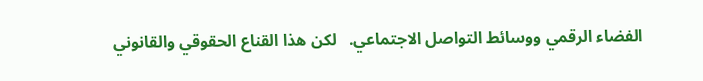الفضاء الرقمي ووسائط التواصل الاجتماعي.   لكن هذا القناع الحقوقي والقانوني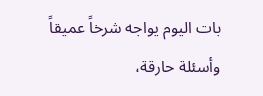بات اليوم يواجه شرخاً عميقاً وأسئلة حارقة،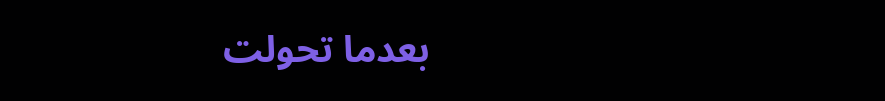بعدما تحولت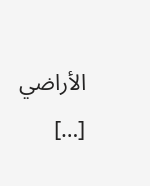الأراضي […]